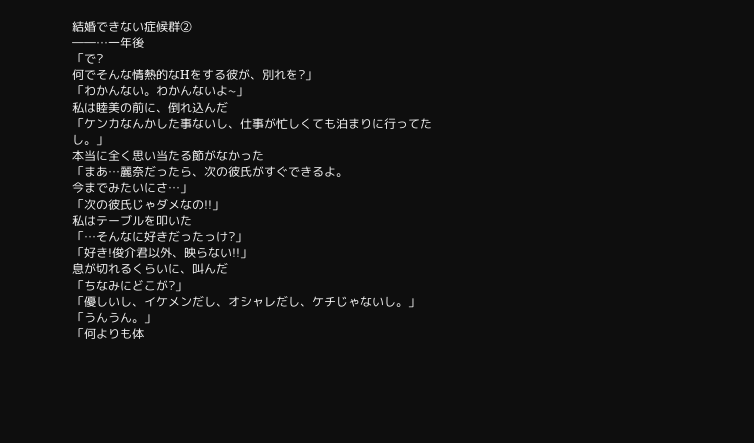結婚できない症候群②
――…一年後
「で?
何でそんな情熱的なHをする彼が、別れを?」
「わかんない。わかんないよ~」
私は睦美の前に、倒れ込んだ
「ケンカなんかした事ないし、仕事が忙しくても泊まりに行ってたし。」
本当に全く思い当たる節がなかった
「まあ…麗奈だったら、次の彼氏がすぐできるよ。
今までみたいにさ…」
「次の彼氏じゃダメなの!!」
私はテーブルを叩いた
「…そんなに好きだったっけ?」
「好き!俊介君以外、映らない!!」
息が切れるくらいに、叫んだ
「ちなみにどこが?」
「優しいし、イケメンだし、オシャレだし、ケチじゃないし。」
「うんうん。」
「何よりも体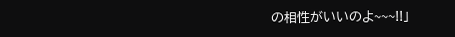の相性がいいのよ~~~!!」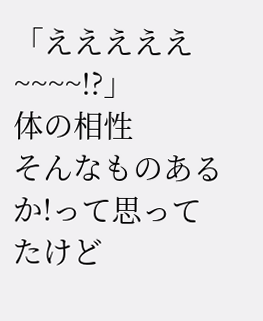「えええええ~~~~!?」
体の相性
そんなものあるか!って思ってたけど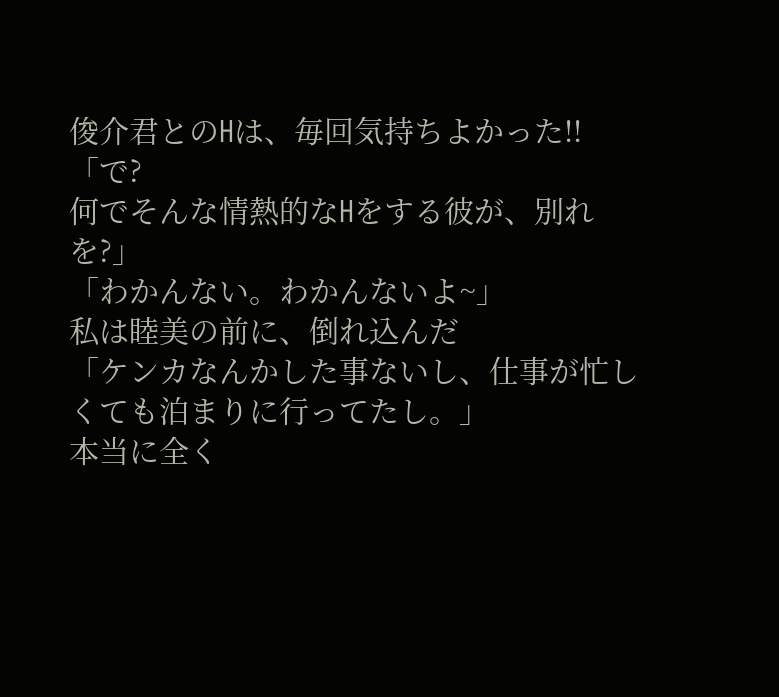俊介君とのHは、毎回気持ちよかった!!
「で?
何でそんな情熱的なHをする彼が、別れを?」
「わかんない。わかんないよ~」
私は睦美の前に、倒れ込んだ
「ケンカなんかした事ないし、仕事が忙しくても泊まりに行ってたし。」
本当に全く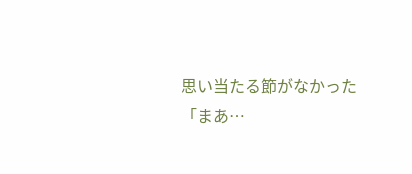思い当たる節がなかった
「まあ…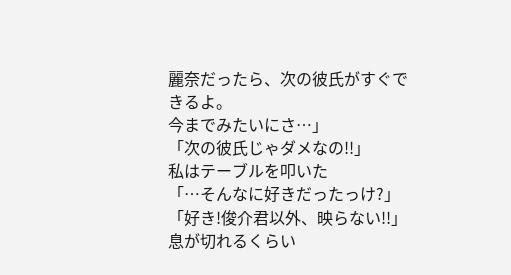麗奈だったら、次の彼氏がすぐできるよ。
今までみたいにさ…」
「次の彼氏じゃダメなの!!」
私はテーブルを叩いた
「…そんなに好きだったっけ?」
「好き!俊介君以外、映らない!!」
息が切れるくらい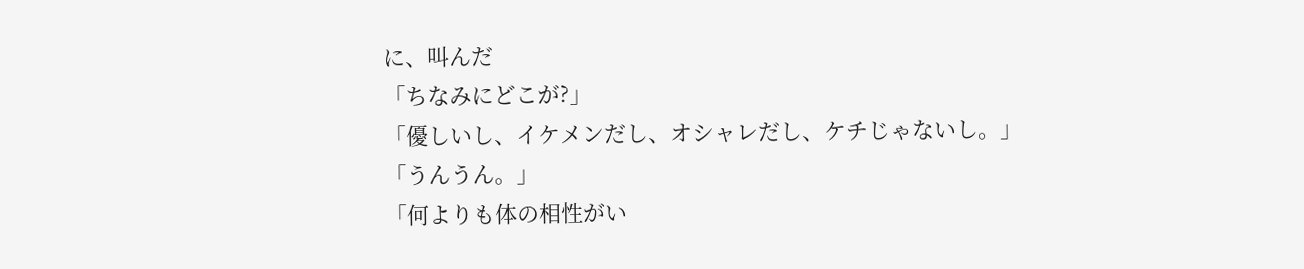に、叫んだ
「ちなみにどこが?」
「優しいし、イケメンだし、オシャレだし、ケチじゃないし。」
「うんうん。」
「何よりも体の相性がい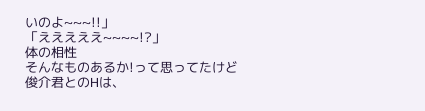いのよ~~~!!」
「えええええ~~~~!?」
体の相性
そんなものあるか!って思ってたけど
俊介君とのHは、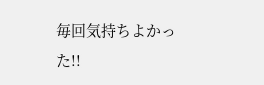毎回気持ちよかった!!